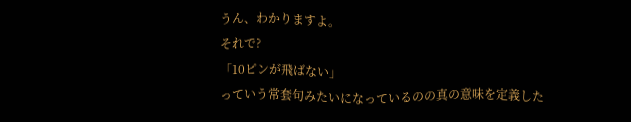うん、わかりますよ。
それで?
「10ピンが飛ばない」
っていう常套句みたいになっているのの真の意味を定義した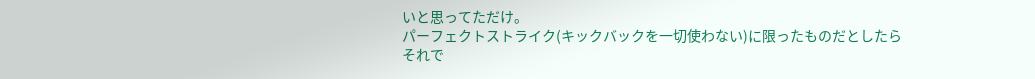いと思ってただけ。
パーフェクトストライク(キックバックを一切使わない)に限ったものだとしたら
それで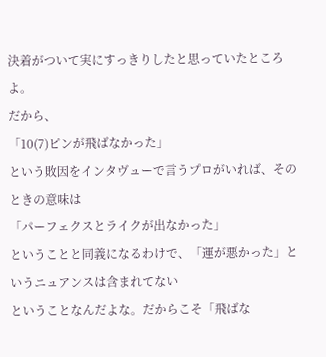決着がついて実にすっきりしたと思っていたところよ。
だから、
「10(7)ピンが飛ばなかった」
という敗因をインタヴューで言うプロがいれば、そのときの意味は
「パーフェクスとライクが出なかった」
ということと同義になるわけで、「運が悪かった」というニュアンスは含まれてない
ということなんだよな。だからこそ「飛ばな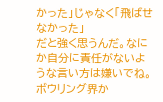かった」じゃなく「飛ばせなかった」
だと強く思うんだ。なにか自分に責任がないような言い方は嫌いでね。
ボウリング界か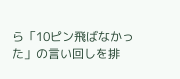ら「10ピン飛ばなかった」の言い回しを排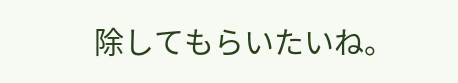除してもらいたいね。